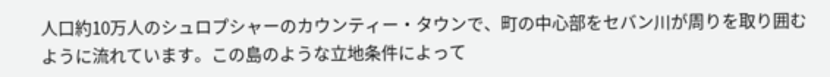人口約10万人のシュロプシャーのカウンティー・タウンで、町の中心部をセバン川が周りを取り囲むように流れています。この島のような立地条件によって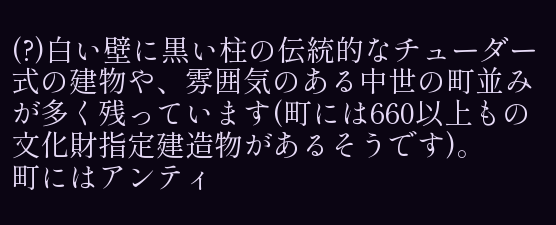(?)白い壁に黒い柱の伝統的なチューダー式の建物や、雰囲気のある中世の町並みが多く残っています(町には660以上もの文化財指定建造物があるそうです)。
町にはアンティ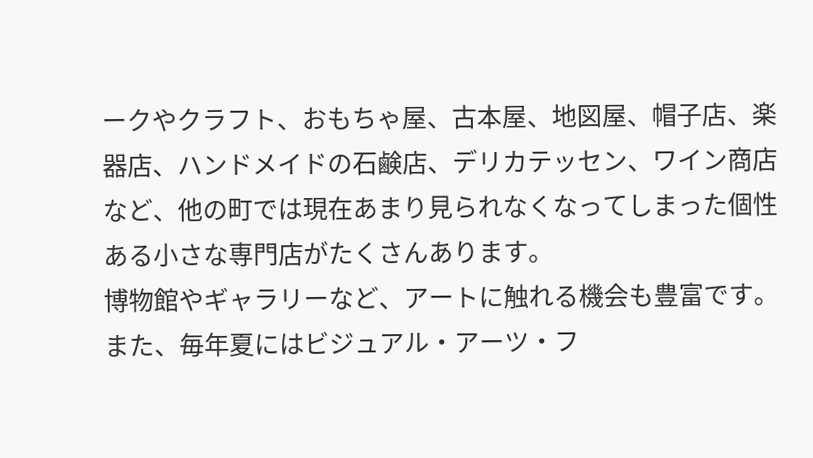ークやクラフト、おもちゃ屋、古本屋、地図屋、帽子店、楽器店、ハンドメイドの石鹸店、デリカテッセン、ワイン商店など、他の町では現在あまり見られなくなってしまった個性ある小さな専門店がたくさんあります。
博物館やギャラリーなど、アートに触れる機会も豊富です。また、毎年夏にはビジュアル・アーツ・フ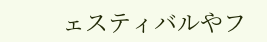ェスティバルやフ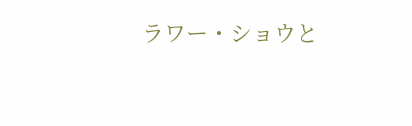ラワー・ショウと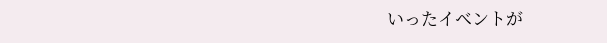いったイベントが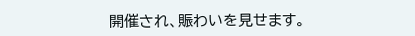開催され、賑わいを見せます。